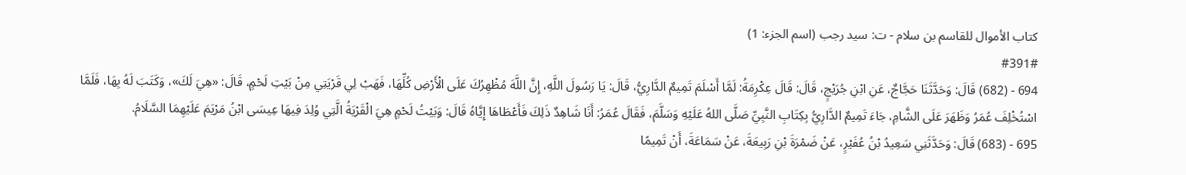كتاب الأموال للقاسم بن سلام - ت: سيد رجب (اسم الجزء: 1)
#391#
694 - (682) قَالَ: وَحَدَّثَنَا حَجَّاجٌ، عَنِ ابْنِ جُرَيْجٍ، قَالَ: قَالَ عِكْرِمَةُ: لَمَّا أَسْلَمَ تَمِيمٌ الدَّارِيُّ، قَالَ: يَا رَسُولَ اللَّهِ، إِنَّ اللَّهَ مُظْهِرُكَ عَلَى الْأَرْضِ كُلِّهَا، فَهَبْ لِي قَرْيَتِي مِنْ بَيْتِ لَحْمٍ، قَالَ: «هِيَ لَكَ»، وَكَتَبَ لَهُ بِهَا، فَلَمَّا اسْتُخْلِفَ عُمَرُ وَظَهَرَ عَلَى الشَّامِ، جَاءَ تَمِيمٌ الدَّارِيُّ بِكِتَابِ النَّبِيِّ صَلَّى اللهُ عَلَيْهِ وَسَلَّمَ، فَقَالَ عُمَرُ: أَنَا شَاهِدٌ ذَلِكَ فَأَعْطَاهَا إِيَّاهُ قَالَ: وَبَيْتُ لَحْمٍ هِيَ الْقَرْيَةُ الَّتِي وُلِدَ فِيهَا عِيسَى ابْنُ مَرْيَمَ عَلَيْهِمَا السَّلَامُ.
695 - (683) قَالَ: وَحَدَّثَنِي سَعِيدُ بْنُ عُفَيْرٍ، عَنْ ضَمْرَةَ بْنِ رَبِيعَةَ، عَنْ سَمَاعَةَ، أَنْ تَمِيمًا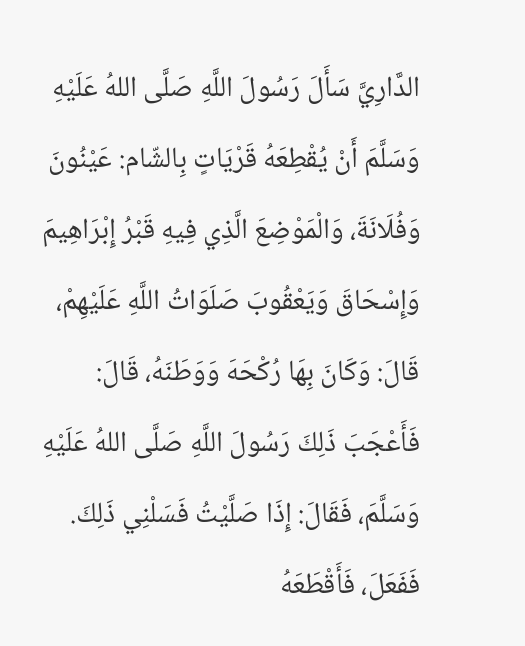الدَّارِيَّ سَأَلَ رَسُولَ اللَّهِ صَلَّى اللهُ عَلَيْهِ وَسَلَّمَ أَنْ يُقْطِعَهُ قَرْيَاتٍ بِالشّام: عَيْنُونَ وَفُلَانَةَ، وَالْمَوْضِعَ الَّذِي فِيهِ قَبْرُ إِبْرَاهِيمَ وَإِسْحَاقَ وَيَعْقُوبَ صَلَوَاتُ اللَّهِ عَلَيْهِمْ، قَالَ: وَكَانَ بِهَا رُكْحَهَ وَوَطَنَهُ، قَالَ: فَأَعْجَبَ ذَلِكَ رَسُولَ اللَّهِ صَلَّى اللهُ عَلَيْهِ وَسَلَّمَ، فَقَالَ: إِذَا صَلَّيْتُ فَسَلْنِي ذَلِكَ. فَفَعَلَ، فَأَقْطَعَهُ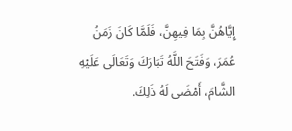إِيَّاهُنَّ بِمَا فِيهِنَّ، فَلَمَّا كَانَ زَمَنُ عُمَرَ، وَفَتَحَ اللَّهُ تَبَارَكَ وَتَعَالَى عَلَيْهِ الشَّامَ، أَمْضَى لَهُ ذَلِكَ.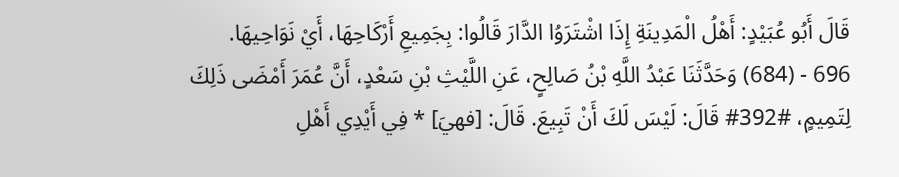قَالَ أَبُو عُبَيْدٍ: أَهْلُ الْمَدِينَةِ إِذَا اشْتَرَوُا الدَّارَ قَالُوا: بِجَمِيعِ أَرْكَاحِهَا، أَيْ نَوَاحِيهَا.
696 - (684) وَحَدَّثَنَا عَبْدُ اللَّهِ بْنُ صَالِحٍ، عَنِ اللَّيْثِ بْنِ سَعْدٍ، أَنَّ عُمَرَ أَمْضَى ذَلِكَ لِتَمِيمٍ، #392# قَالَ: لَيْسَ لَكَ أَنْ تَبِيعَ. قَالَ: [فهيَ] * فِي أَيْدِي أَهْلِ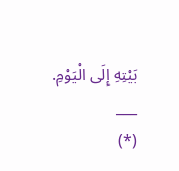بَيْتِهِ إِلَى الْيَوْمِ.
___
(*)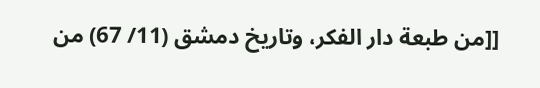[[من طبعة دار الفكر، وتاريخ دمشق (11/ 67) من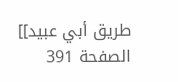طريق أبي عبيد]]
الصفحة 391